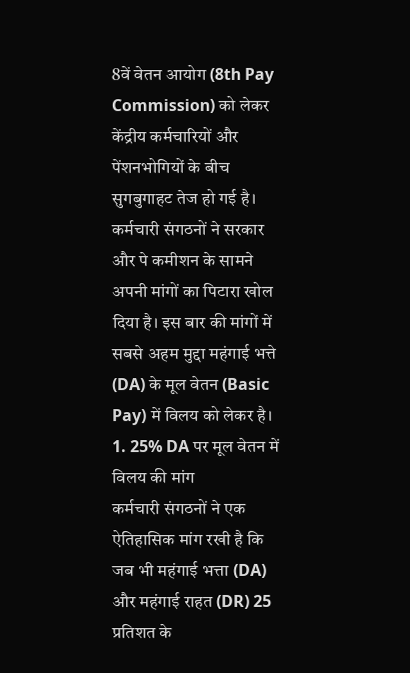8वें वेतन आयोग (8th Pay Commission) को लेकर केंद्रीय कर्मचारियों और पेंशनभोगियों के बीच सुगबुगाहट तेज हो गई है। कर्मचारी संगठनों ने सरकार और पे कमीशन के सामने अपनी मांगों का पिटारा खोल दिया है। इस बार की मांगों में सबसे अहम मुद्दा महंगाई भत्ते (DA) के मूल वेतन (Basic Pay) में विलय को लेकर है।
1. 25% DA पर मूल वेतन में विलय की मांग
कर्मचारी संगठनों ने एक ऐतिहासिक मांग रखी है कि जब भी महंगाई भत्ता (DA) और महंगाई राहत (DR) 25 प्रतिशत के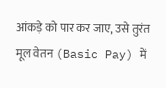आंकड़े को पार कर जाए, उसे तुरंत मूल वेतन (Basic Pay) में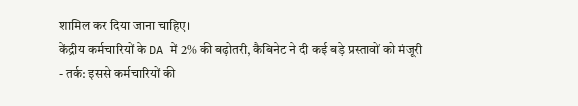शामिल कर दिया जाना चाहिए।
केंद्रीय कर्मचारियों के DA में 2% की बढ़ोतरी, कैबिनेट ने दी कई बड़े प्रस्तावों को मंजूरी
- तर्क: इससे कर्मचारियों की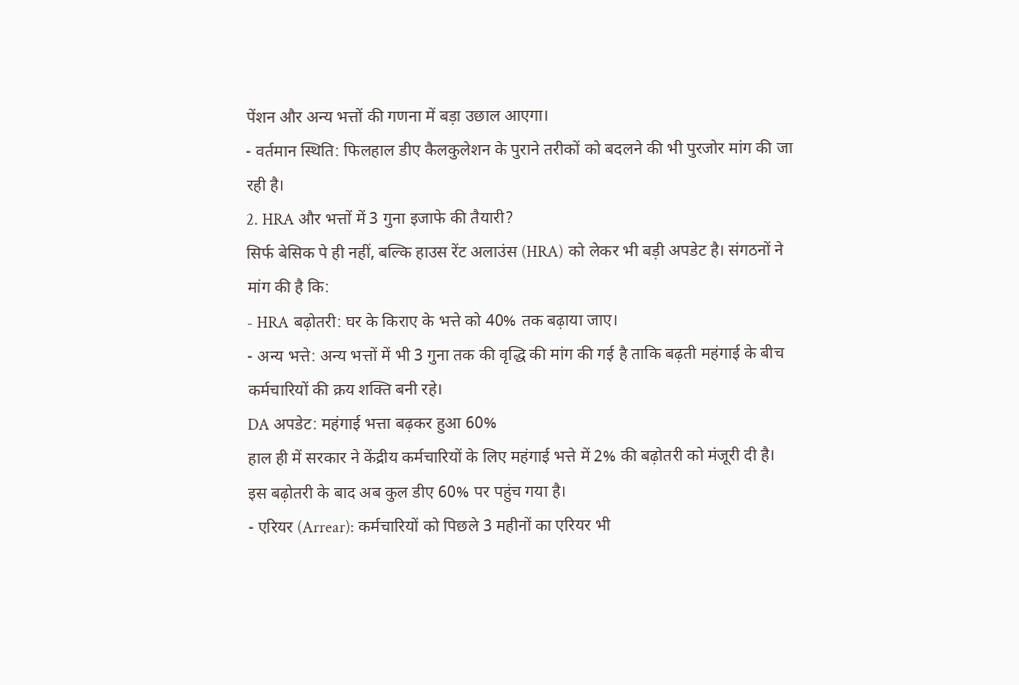पेंशन और अन्य भत्तों की गणना में बड़ा उछाल आएगा।
- वर्तमान स्थिति: फिलहाल डीए कैलकुलेशन के पुराने तरीकों को बदलने की भी पुरजोर मांग की जा रही है।
2. HRA और भत्तों में 3 गुना इजाफे की तैयारी?
सिर्फ बेसिक पे ही नहीं, बल्कि हाउस रेंट अलाउंस (HRA) को लेकर भी बड़ी अपडेट है। संगठनों ने मांग की है कि:
- HRA बढ़ोतरी: घर के किराए के भत्ते को 40% तक बढ़ाया जाए।
- अन्य भत्ते: अन्य भत्तों में भी 3 गुना तक की वृद्धि की मांग की गई है ताकि बढ़ती महंगाई के बीच कर्मचारियों की क्रय शक्ति बनी रहे।
DA अपडेट: महंगाई भत्ता बढ़कर हुआ 60%
हाल ही में सरकार ने केंद्रीय कर्मचारियों के लिए महंगाई भत्ते में 2% की बढ़ोतरी को मंजूरी दी है। इस बढ़ोतरी के बाद अब कुल डीए 60% पर पहुंच गया है।
- एरियर (Arrear): कर्मचारियों को पिछले 3 महीनों का एरियर भी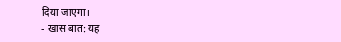दिया जाएगा।
- खास बात: यह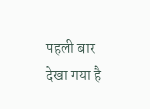पहली बार देखा गया है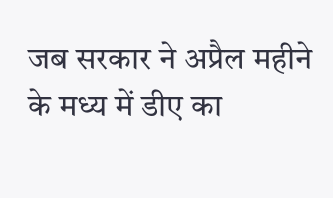जब सरकार ने अप्रैल महीने के मध्य में डीए का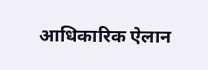आधिकारिक ऐलान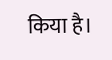किया है।